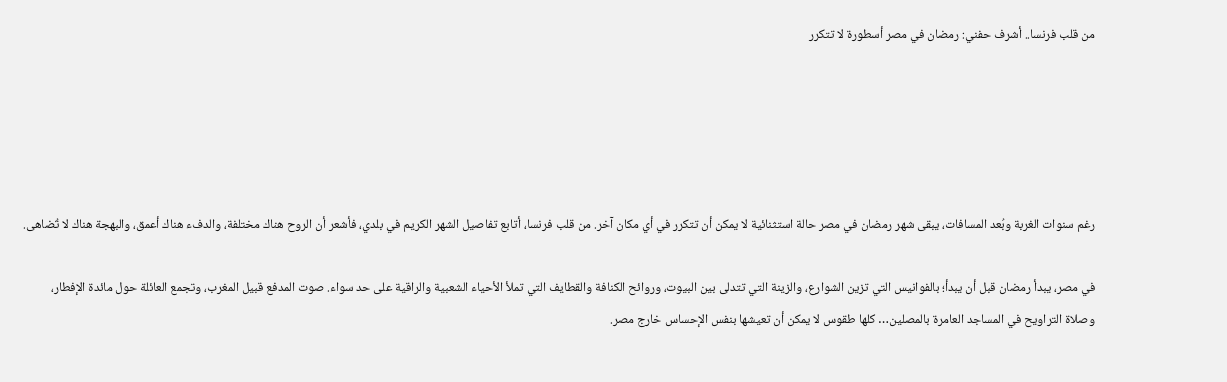من قلب فرنسا.. أشرف حفني: رمضان في مصر أسطورة لا تتكرر





رغم سنوات الغربة وبُعد المسافات، يبقى شهر رمضان في مصر حالة استثنائية لا يمكن أن تتكرر في أي مكان آخر. من قلب فرنسا، أتابع تفاصيل الشهر الكريم في بلدي، فأشعر أن الروح هناك مختلفة، والدفء هناك أعمق، والبهجة هناك لا تُضاهى.

في مصر، يبدأ رمضان قبل أن يبدأ؛ بالفوانيس التي تزين الشوارع، والزينة التي تتدلى بين البيوت، وروائح الكنافة والقطايف التي تملأ الأحياء الشعبية والراقية على حد سواء. صوت المدفع قبيل المغرب، وتجمع العائلة حول مائدة الإفطار، وصلاة التراويح في المساجد العامرة بالمصلين… كلها طقوس لا يمكن أن تعيشها بنفس الإحساس خارج مصر.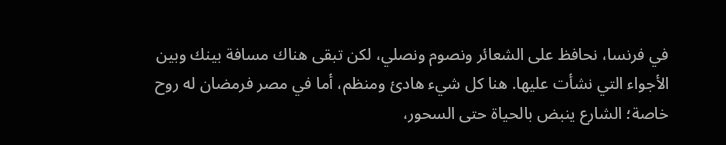في فرنسا، نحافظ على الشعائر ونصوم ونصلي، لكن تبقى هناك مسافة بينك وبين الأجواء التي نشأت عليها. هنا كل شيء هادئ ومنظم، أما في مصر فرمضان له روح خاصة؛ الشارع ينبض بالحياة حتى السحور،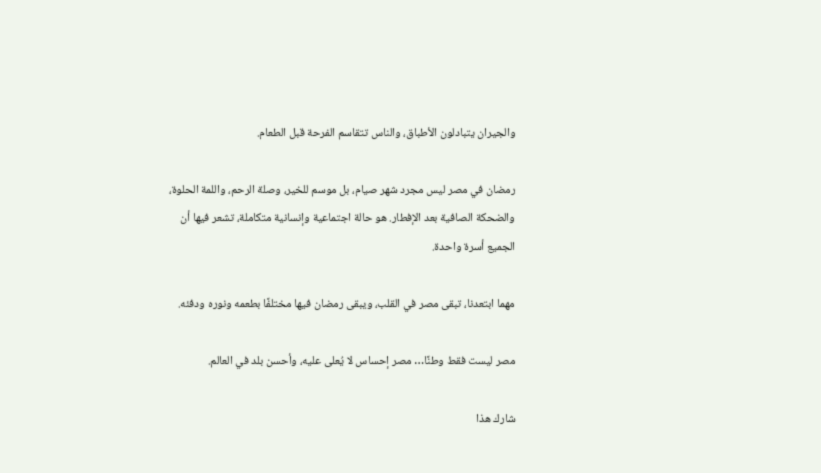والجيران يتبادلون الأطباق، والناس تتقاسم الفرحة قبل الطعام.

رمضان في مصر ليس مجرد شهر صيام، بل موسم للخير، وصلة الرحم، واللمة الحلوة، والضحكة الصافية بعد الإفطار. هو حالة اجتماعية وإنسانية متكاملة، تشعر فيها أن الجميع أسرة واحدة.

مهما ابتعدنا، تبقى مصر في القلب، ويبقى رمضان فيها مختلفًا بطعمه ونوره ودفئه.

مصر ليست فقط وطنًا… مصر إحساس لا يُعلى عليه، وأحسن بلد في العالم.

شارك هذا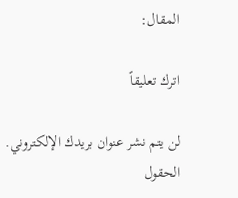المقال:

اترك تعليقاً

لن يتم نشر عنوان بريدك الإلكتروني. الحقول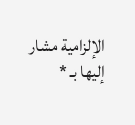الإلزامية مشار إليها بـ *